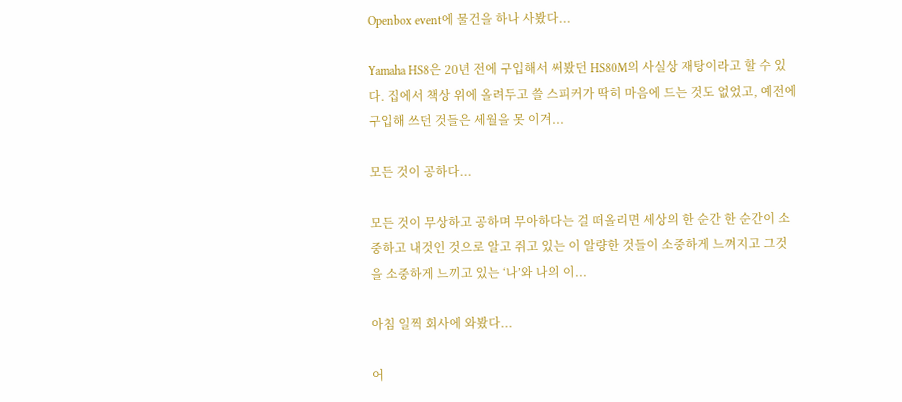Openbox event에 물건을 하나 사봤다...

Yamaha HS8은 20년 전에 구입해서 써봤던 HS80M의 사실상 재탕이라고 할 수 있다. 집에서 책상 위에 올려두고 쓸 스피커가 딱히 마음에 드는 것도 없었고, 예전에 구입해 쓰던 것들은 세월을 못 이겨...

모든 것이 공하다...

모든 것이 무상하고 공하며 무아하다는 걸 떠올리면 세상의 한 순간 한 순간이 소중하고 내것인 것으로 알고 쥐고 있는 이 알량한 것들이 소중하게 느껴지고 그것을 소중하게 느끼고 있는 ‘나’와 나의 이...

아침 일찍 회사에 와봤다...

어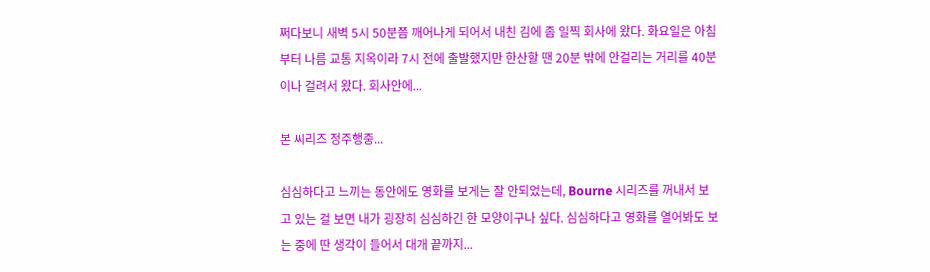쩌다보니 새벽 5시 50분쯤 깨어나게 되어서 내친 김에 좀 일찍 회사에 왔다. 화요일은 아침부터 나름 교통 지옥이라 7시 전에 출발했지만 한산할 땐 20분 밖에 안걸리는 거리를 40분이나 걸려서 왔다. 회사안에...

본 씨리즈 정주행중...

심심하다고 느끼는 동안에도 영화를 보게는 잘 안되었는데, Bourne 시리즈를 꺼내서 보고 있는 걸 보면 내가 굉장히 심심하긴 한 모양이구나 싶다. 심심하다고 영화를 열어봐도 보는 중에 딴 생각이 들어서 대개 끝까지...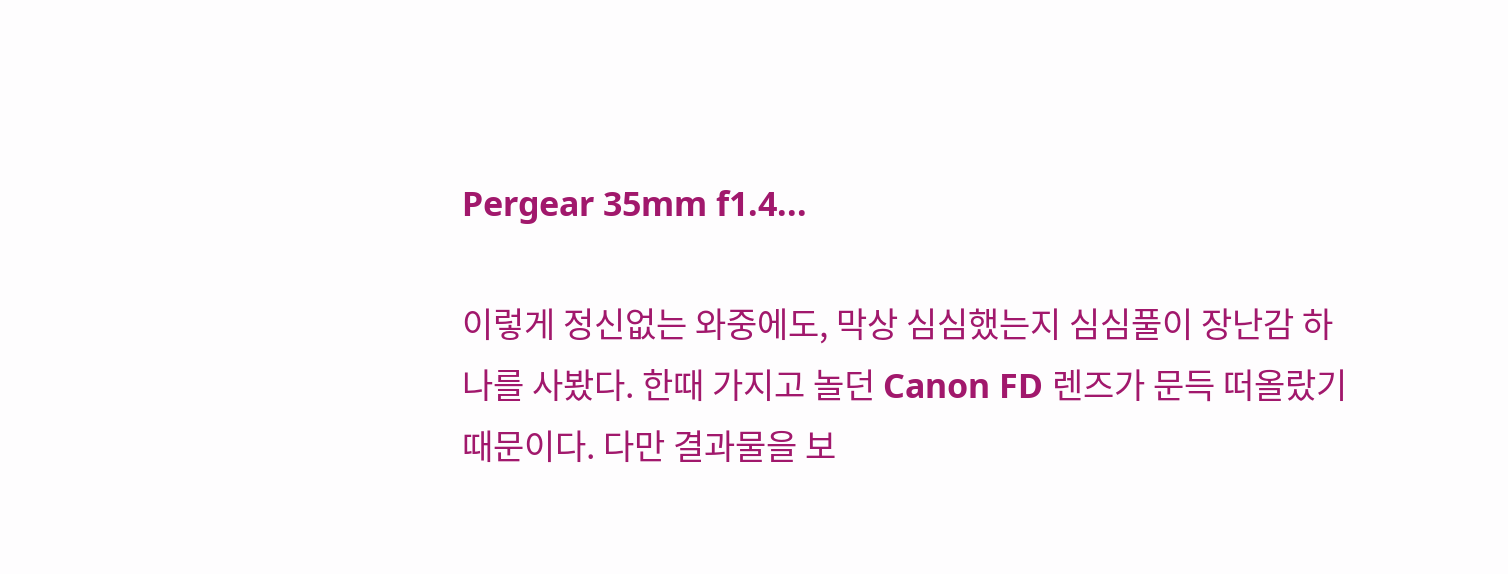Pergear 35mm f1.4...

이렇게 정신없는 와중에도, 막상 심심했는지 심심풀이 장난감 하나를 사봤다. 한때 가지고 놀던 Canon FD 렌즈가 문득 떠올랐기 때문이다. 다만 결과물을 보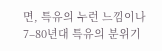면, 특유의 누런 느낌이나 7–80년대 특유의 분위기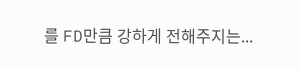를 FD만큼 강하게 전해주지는...